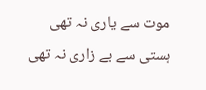موت سے یاری نہ تھی ہستی سے بے زاری نہ تھی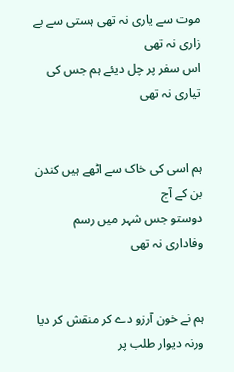موت سے یاری نہ تھی ہستی سے بے زاری نہ تھی
اس سفر پر چل دیئے ہم جس کی تیاری نہ تھی


ہم اسی کی خاک سے اٹھے ہیں کندن بن کے آج
دوستو جس شہر میں رسم وفاداری نہ تھی


ہم نے خون آرزو دے کر منقش کر دیا
ورنہ دیوار طلب پر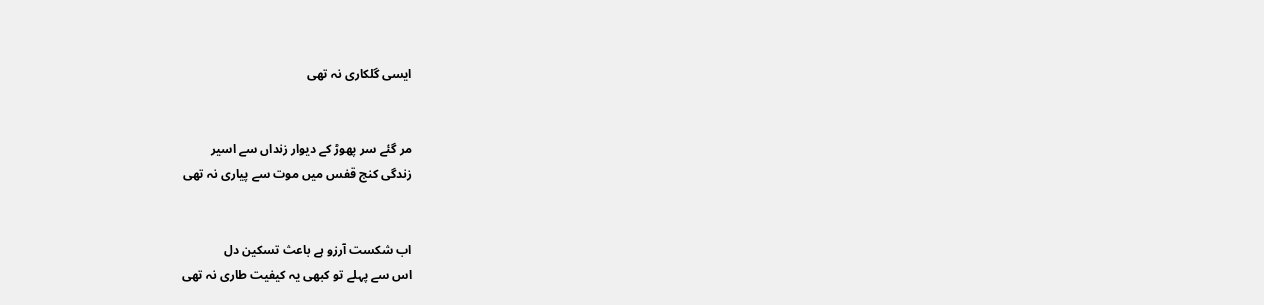ایسی گلکاری نہ تھی


مر گئے سر پھوڑ کے دیوار زنداں سے اسیر
زندگی کنج قفس میں موت سے پیاری نہ تھی


اب شکست آرزو ہے باعث تسکین دل
اس سے پہلے تو کبھی یہ کیفیت طاری نہ تھی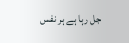جل رہا ہے ہر نفس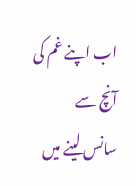اب اپنے غم کی آنچ سے
سانس لینے میں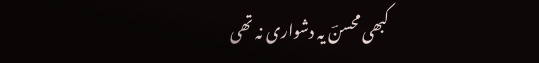کبھی محسنؔ یہ دشواری نہ تھی